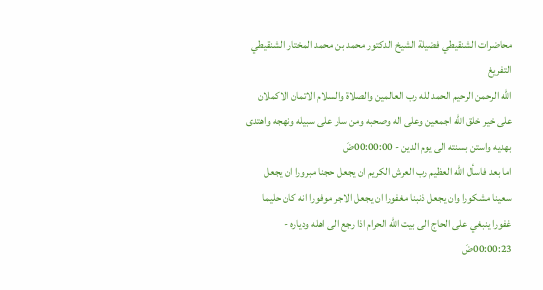محاضرات الشنقيطي فضيلة الشيخ الدكتور محمد بن محمد المختار الشنقيطي
التفريغ
الله الرحمن الرحيم الحمد لله رب العالمين والصلاة والسلام الاتمان الاكملان على خير خلق الله اجمعين وعلى اله وصحبه ومن سار على سبيله ونهجه واهتدى بهديه واستن بسنته الى يوم الدين - 00:00:00ضَ
اما بعد فاسأل الله العظيم رب العرش الكريم ان يجعل حجنا مبرورا ان يجعل سعينا مشكورا وان يجعل ذنبنا مغفورا ان يجعل الاجر موفورا انه كان حليما غفورا ينبغي على الحاج الى بيت الله الحرام اذا رجع الى اهله ودياره - 00:00:23ضَ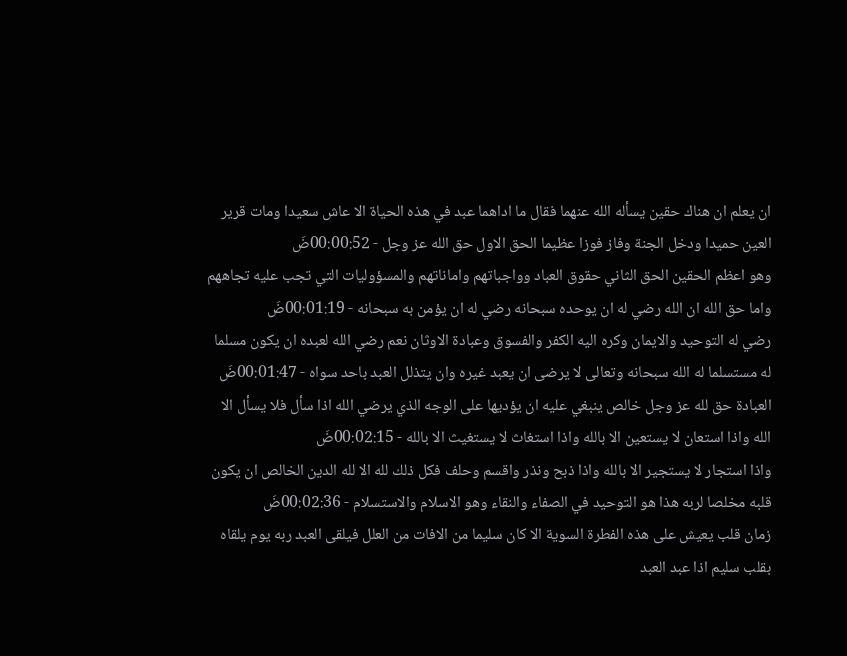ان يعلم ان هناك حقين يسأله الله عنهما فقال ما اداهما عبد في هذه الحياة الا عاش سعيدا ومات قرير العين حميدا ودخل الجنة وفاز فوزا عظيما الحق الاول حق الله عز وجل - 00:00:52ضَ
وهو اعظم الحقين الحق الثاني حقوق العباد وواجباتهم واماناتهم والمسؤوليات التي تجب عليه تجاههم واما حق الله ان الله رضي له ان يوحده سبحانه رضي له ان يؤمن به سبحانه - 00:01:19ضَ
رضي له التوحيد والايمان وكره اليه الكفر والفسوق وعبادة الاوثان نعم رضي الله لعبده ان يكون مسلما له مستسلما له الله سبحانه وتعالى لا يرضى ان يعبد غيره وان يتذلل العبد باحد سواه - 00:01:47ضَ
العبادة حق لله عز وجل خالص ينبغي عليه ان يؤديها على الوجه الذي يرضي الله اذا سأل فلا يسأل الا الله واذا استعان لا يستعين الا بالله واذا استغاث لا يستغيث الا بالله - 00:02:15ضَ
واذا استجار لا يستجير الا بالله واذا ذبح ونذر واقسم وحلف فكل ذلك لله الا لله الدين الخالص ان يكون قلبه مخلصا لربه هذا هو التوحيد في الصفاء والنقاء وهو الاسلام والاستسلام - 00:02:36ضَ
زمان قلب يعيش على هذه الفطرة السوية الا كان سليما من الافات من العلل فيلقى العبد ربه يوم يلقاه بقلب سليم اذا عبد العبد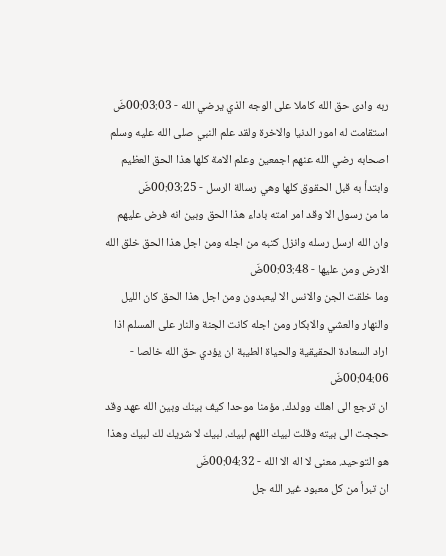ربه وادى حق الله كاملا على الوجه الذي يرضي الله - 00:03:03ضَ
استقامت له امور الدنيا والاخرة ولقد علم النبي صلى الله عليه وسلم اصحابه رضي الله عنهم اجمعين وعلم الامة كلها هذا الحق العظيم وابتدأ به قبل الحقوق كلها وهي رسالة الرسل - 00:03:25ضَ
ما من رسول الا وقد امر امته باداء هذا الحق وبين انه فرض عليهم وان الله ارسل رسله وانزل كتبه من اجله ومن اجل هذا الحق خلق الله الارض ومن عليها - 00:03:48ضَ
وما خلقت الجن والانس الا ليعبدون ومن اجل هذا الحق كان الليل والنهار والعشي والابكار ومن اجله كانت الجنة والنار على المسلم اذا اراد السعادة الحقيقية والحياة الطيبة ان يؤدي حق الله خالصا - 00:04:06ضَ
ان ترجع الى اهلك وولدك. مؤمنا موحدا كيف بينك وبين الله عهد وقد حججت الى بيته وقلت لبيك اللهم لبيك. لبيك لا شريك لك لبيك وهذا هو التوحيد. معنى لا اله الا الله - 00:04:32ضَ
ان تبرأ من كل معبود غير الله جل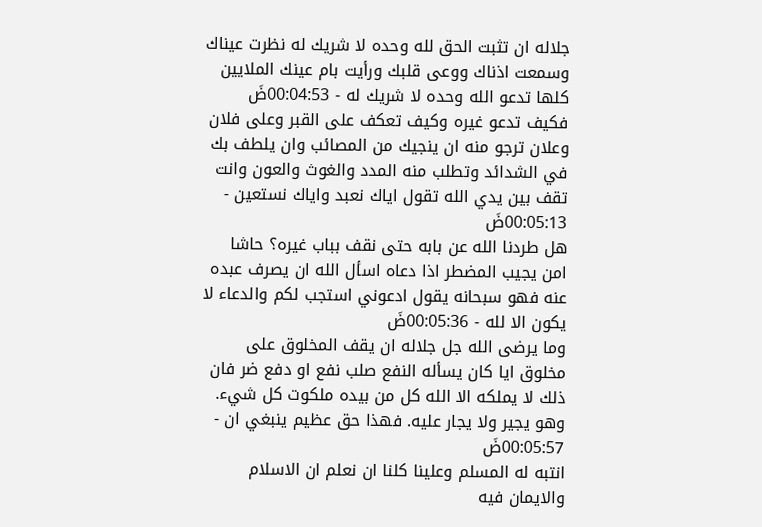جلاله ان تثبت الحق لله وحده لا شريك له نظرت عيناك وسمعت اذناك ووعى قلبك ورأيت بام عينك الملايين كلها تدعو الله وحده لا شريك له - 00:04:53ضَ
فكيف تدعو غيره وكيف تعكف على القبر وعلى فلان وعلان ترجو منه ان ينجيك من المصائب وان يلطف بك في الشدائد وتطلب منه المدد والغوث والعون وانت تقف بين يدي الله تقول اياك نعبد واياك نستعين - 00:05:13ضَ
هل طردنا الله عن بابه حتى نقف بباب غيره؟ حاشا امن يجيب المضطر اذا دعاه اسأل الله ان يصرف عبده عنه فهو سبحانه يقول ادعوني استجب لكم والدعاء لا يكون الا لله - 00:05:36ضَ
وما يرضى الله جل جلاله ان يقف المخلوق على مخلوق ايا كان يسأله النفع صلب نفع او دفع ضر فان ذلك لا يملكه الا الله كل من بيده ملكوت كل شيء. وهو يجير ولا يجار عليه. فهذا حق عظيم ينبغي ان - 00:05:57ضَ
انتبه له المسلم وعلينا كلنا ان نعلم ان الاسلام والايمان فيه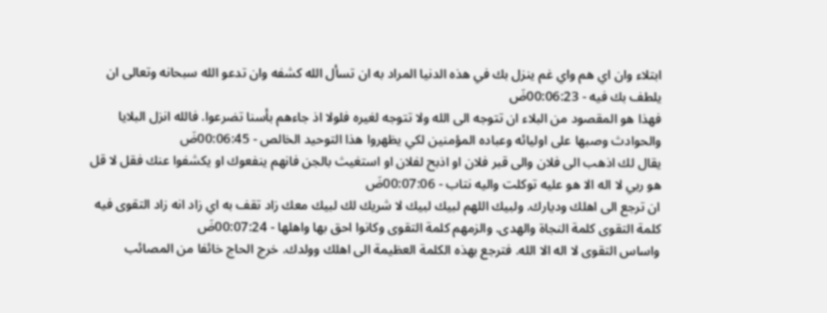ابتلاء وان اي هم واي غم ينزل بك في هذه الدنيا المراد به ان تسأل الله كشفه وان تدعو الله سبحانه وتعالى ان يلطف بك فيه - 00:06:23ضَ
فهذا هو المقصود من البلاء ان تتوجه الى الله ولا تتوجه لغيره فلولا اذ جاءهم بأسنا تضرعوا. فالله انزل البلايا والحوادث وصبها على اوليائه وعباده المؤمنين لكي يظهروا هذا التوحيد الخالص - 00:06:45ضَ
يقال لك اذهب الى فلان والى قبر فلان او اذبح لفلان او استغيث بالجن فانهم ينفعوك او يكشفوا عنك فقل لا قل هو ربي لا اله الا هو عليه توكلت واليه نتاب - 00:07:06ضَ
ان ترجع الى اهلك وديارك. ولبيك اللهم لبيك لبيك لا شريك لك لبيك معك زاد تقف به اي زاد انه زاد التقوى فيه كلمة التقوى كلمة النجاة والهدى. والزمهم كلمة التقوى وكانوا احق بها واهلها - 00:07:24ضَ
واساس التقوى لا اله الا الله. فترجع بهذه الكلمة العظيمة الى اهلك وولدك. خرج الحاج خائفا من المصائب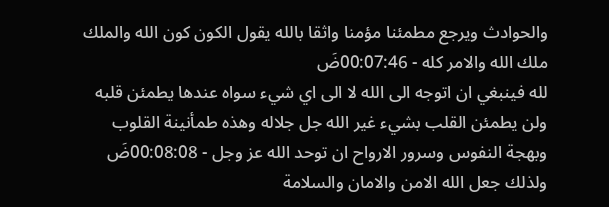والحوادث ويرجع مطمئنا مؤمنا واثقا بالله يقول الكون كون الله والملك ملك الله والامر كله - 00:07:46ضَ
لله فينبغي ان اتوجه الى الله لا الى اي شيء سواه عندها يطمئن قلبه ولن يطمئن القلب بشيء غير الله جل جلاله وهذه طمأنينة القلوب وبهجة النفوس وسرور الارواح ان توحد الله عز وجل - 00:08:08ضَ
ولذلك جعل الله الامن والامان والسلامة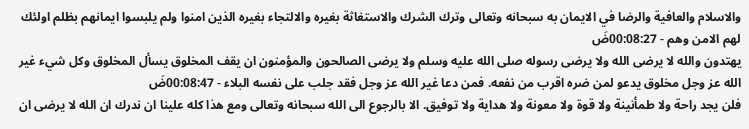والاسلام والعافية والرضا في الايمان به سبحانه وتعالى وترك الشرك والاستغاثة بغيره والالتجاء بغيره الذين امنوا ولم يلبسوا ايمانهم بظلم اولئك لهم الامن وهم - 00:08:27ضَ
يهتدون والله لا يرضى الله ولا يرضى رسوله صلى الله عليه وسلم ولا يرضى الصالحون والمؤمنون ان يقف المخلوق يسأل المخلوق وكل شيء غير الله عز وجل مخلوق يدعو لمن ضره اقرب من نفعه. فمن دعا غير الله عز وجل فقد جلب على نفسه البلاء - 00:08:47ضَ
فلن يجد راحة ولا طمأنينة ولا قوة ولا معونة ولا هداية ولا توفيق. الا بالرجوع الى الله سبحانه وتعالى ومع هذا كله علينا ان ندرك ان الله لا يرضى ان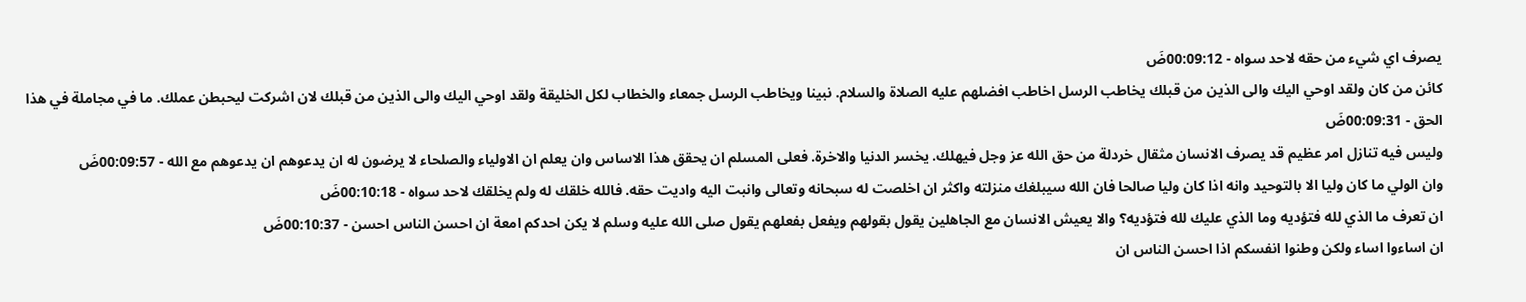يصرف اي شيء من حقه لاحد سواه - 00:09:12ضَ
كائن من كان ولقد اوحي اليك والى الذين من قبلك يخاطب الرسل اخاطب افضلهم عليه الصلاة والسلام. نبينا ويخاطب الرسل جمعاء والخطاب لكل الخليقة ولقد اوحي اليك والى الذين من قبلك لان اشركت ليحبطن عملك. ما في مجاملة في هذا الحق - 00:09:31ضَ
وليس فيه تنازل امر عظيم قد يصرف الانسان مثقال خردلة من حق الله عز وجل فيهلك. يخسر الدنيا والاخرة. فعلى المسلم ان يحقق هذا الاساس وان يعلم ان الاولياء والصلحاء لا يرضون له ان يدعوهم ان يدعوهم مع الله - 00:09:57ضَ
وان الولي ما كان وليا الا بالتوحيد وانه اذا كان وليا صالحا فان الله سيبلغك منزلته واكثر ان اخلصت له سبحانه وتعالى وانبت اليه واديت حقه. فالله خلقك له ولم يخلقك لاحد سواه - 00:10:18ضَ
ان تعرف ما الذي لله فتؤديه وما الذي عليك لله فتؤديه؟ والا يعيش الانسان مع الجاهلين يقول بقولهم ويفعل بفعلهم يقول صلى الله عليه وسلم لا يكن احدكم امعة ان احسن الناس احسن - 00:10:37ضَ
ان اساءوا اساء ولكن وطنوا انفسكم اذا احسن الناس ان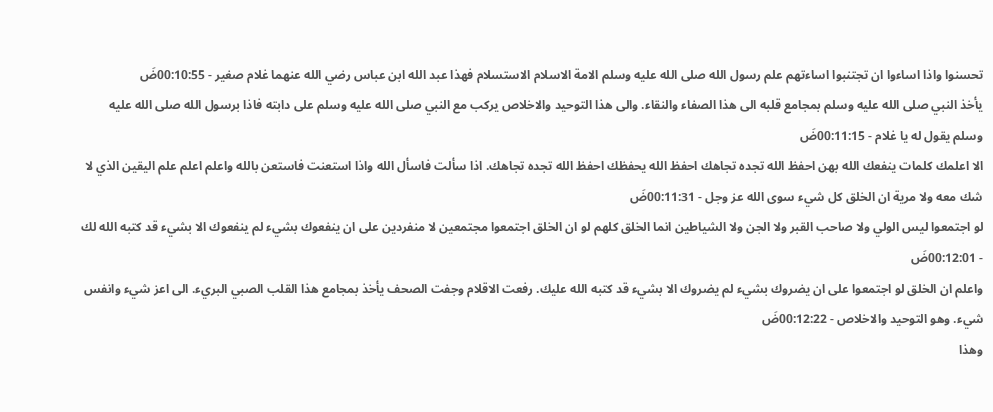تحسنوا واذا اساءوا ان تجتنبوا اساءتهم علم رسول الله صلى الله عليه وسلم الامة الاسلام الاستسلام فهذا عبد الله ابن عباس رضي الله عنهما غلام صغير - 00:10:55ضَ
يأخذ النبي صلى الله عليه وسلم بمجامع قلبه الى هذا الصفاء والنقاء. والى هذا التوحيد والاخلاص يركب مع النبي صلى الله عليه وسلم على دابته فاذا برسول الله صلى الله عليه وسلم يقول له يا غلام - 00:11:15ضَ
الا اعلمك كلمات ينفعك الله بهن احفظ الله تجده تجاهك احفظ الله يحفظك احفظ الله تجده تجاهك. اذا سألت فاسأل الله واذا استعنت فاستعن بالله واعلم اعلم علم اليقين الذي لا شك معه ولا مرية ان الخلق كل شيء سوى الله عز وجل - 00:11:31ضَ
لو اجتمعوا ليس الولي ولا صاحب القبر ولا الجن ولا الشياطين انما الخلق كلهم لو ان الخلق اجتمعوا مجتمعين لا منفردين على ان ينفعوك بشيء لم ينفعوك الا بشيء قد كتبه الله لك - 00:12:01ضَ
واعلم ان الخلق لو اجتمعوا على ان يضروك بشيء لم يضروك الا بشيء قد كتبه الله عليك. رفعت الاقلام وجفت الصحف يأخذ بمجامع هذا القلب الصبي البريء. الى اعز شيء وانفس شيء. وهو التوحيد والاخلاص - 00:12:22ضَ
وهذا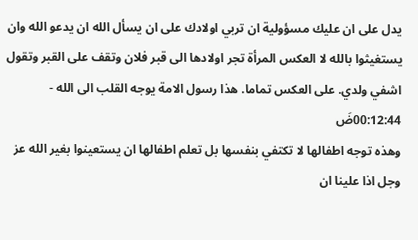يدل على ان عليك مسؤولية ان تربي اولادك على ان يسأل الله ان يدعو الله وان يستغيثوا بالله لا العكس المرأة تجر اولادها الى قبر فلان وتقف على القبر وتقول اشفي ولدي. على العكس تماما. هذا رسول الامة يوجه القلب الى الله - 00:12:44ضَ
وهذه توجه اطفالها لا تكتفي بنفسها بل تعلم اطفالها ان يستعينوا بغير الله عز وجل اذا علينا ان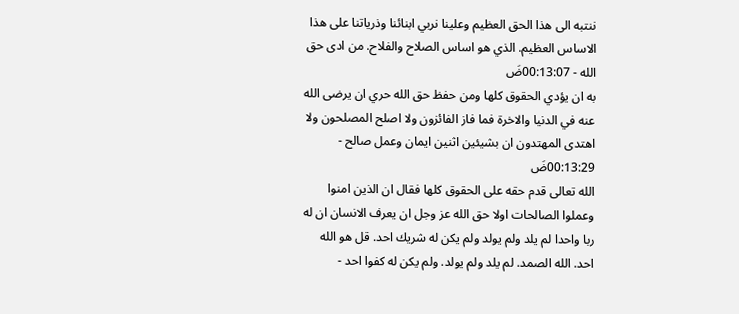ننتبه الى هذا الحق العظيم وعلينا نربي ابنائنا وذرياتنا على هذا الاساس العظيم. الذي هو اساس الصلاح والفلاح. من ادى حق الله - 00:13:07ضَ
به ان يؤدي الحقوق كلها ومن حفظ حق الله حري ان يرضى الله عنه في الدنيا والاخرة فما فاز الفائزون ولا اصلح المصلحون ولا اهتدى المهتدون ان بشيئين اثنين ايمان وعمل صالح - 00:13:29ضَ
الله تعالى قدم حقه على الحقوق كلها فقال ان الذين امنوا وعملوا الصالحات اولا حق الله عز وجل ان يعرف الانسان ان له ربا واحدا لم يلد ولم يولد ولم يكن له شريك احد. قل هو الله احد. الله الصمد. لم يلد ولم يولد. ولم يكن له كفوا احد -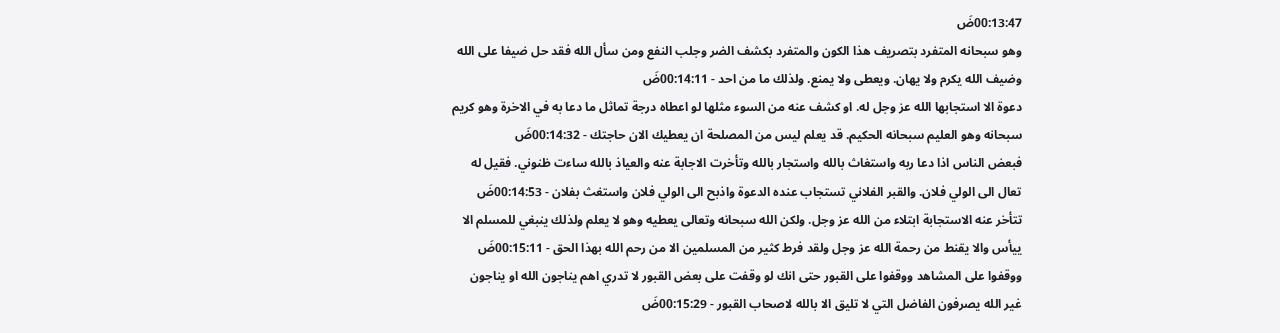00:13:47ضَ
وهو سبحانه المتفرد بتصريف هذا الكون والمتفرد بكشف الضر وجلب النفع ومن سأل الله فقد حل ضيفا على الله وضيف الله يكرم ولا يهان. ويعطى ولا يمنع. ولذلك ما من احد - 00:14:11ضَ
دعوة الا استجابها الله عز وجل له. او كشف عنه من السوء مثلها لو اعطاه درجة تماثل ما دعا به في الاخرة وهو كريم سبحانه وهو العليم سبحانه الحكيم. قد يعلم ليس من المصلحة ان يعطيك الان حاجتك - 00:14:32ضَ
فبعض الناس اذا دعا ربه واستغاث بالله واستجار بالله وتأخرت الاجابة عنه والعياذ بالله ساءت ظنوني. فقيل له تعال الى الولي فلان. والقبر الفلاني تستجاب عنده الدعوة واذبح الى الولي فلان واستغث بفلان - 00:14:53ضَ
تتأخر عنه الاستجابة ابتلاء من الله عز وجل. ولكن الله سبحانه وتعالى يعطيه وهو لا يعلم ولذلك ينبغي للمسلم الا ييأس والا يقنط من رحمة الله عز وجل ولقد فرط كثير من المسلمين الا من رحم الله بهذا الحق - 00:15:11ضَ
ووقفوا على المشاهد ووقفوا على القبور حتى انك لو وقفت على بعض القبور لا تدري اهم يناجون الله او يناجون غير الله يصرفون الفاضل التي لا تليق الا بالله لاصحاب القبور - 00:15:29ضَ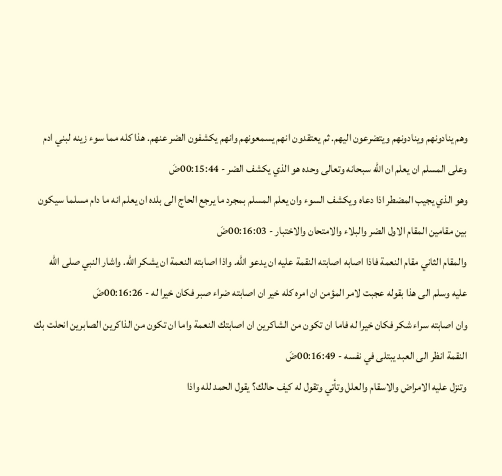وهم ينادونهم وينادونهم ويتضرعون اليهم. ثم يعتقدون انهم يسمعونهم وانهم يكشفون الضر عنهم. هذا كله مما سوء زينه لبني ادم وعلى المسلم ان يعلم ان الله سبحانه وتعالى وحده هو الذي يكشف الضر - 00:15:44ضَ
وهو الذي يجيب المضطر اذا دعاه ويكشف السوء وان يعلم المسلم بمجرد ما يرجع الحاج الى بلده ان يعلم انه ما دام مسلما سيكون بين مقامين المقام الاول الضر والبلاء والامتحان والاختبار - 00:16:03ضَ
والمقام الثاني مقام النعمة فاذا اصابه اصابته النقمة عليه ان يدعو الله. واذا اصابته النعمة ان يشكر الله. واشار النبي صلى الله عليه وسلم الى هذا بقوله عجبت لامر المؤمن ان امره كله خير ان اصابته ضراء صبر فكان خيرا له - 00:16:26ضَ
وان اصابته سراء شكر فكان خيرا له فاما ان تكون من الشاكرين ان اصابتك النعمة واما ان تكون من الذاكرين الصابرين انحلت بك النقمة انظر الى العبد يبتلى في نفسه - 00:16:49ضَ
وتنزل عليه الامراض والاسقام والعلل وتأتي وتقول له كيف حالك؟ يقول الحمد لله واذا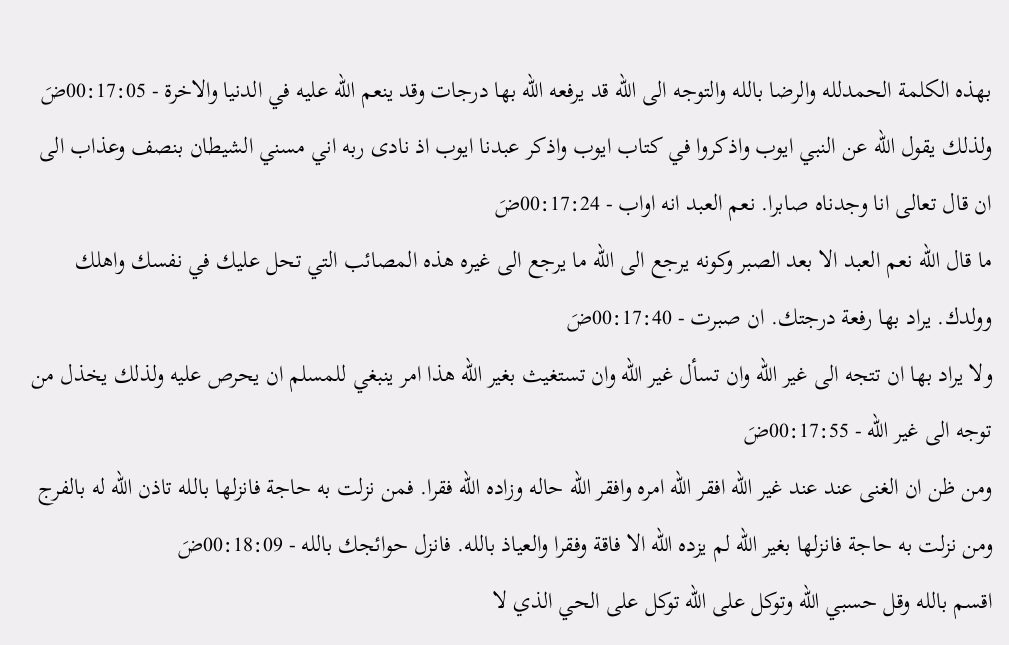بهذه الكلمة الحمدلله والرضا بالله والتوجه الى الله قد يرفعه الله بها درجات وقد ينعم الله عليه في الدنيا والاخرة - 00:17:05ضَ
ولذلك يقول الله عن النبي ايوب واذكروا في كتاب ايوب واذكر عبدنا ايوب اذ نادى ربه اني مسني الشيطان بنصف وعذاب الى ان قال تعالى انا وجدناه صابرا. نعم العبد انه اواب - 00:17:24ضَ
ما قال الله نعم العبد الا بعد الصبر وكونه يرجع الى الله ما يرجع الى غيره هذه المصائب التي تحل عليك في نفسك واهلك وولدك. يراد بها رفعة درجتك. ان صبرت - 00:17:40ضَ
ولا يراد بها ان تتجه الى غير الله وان تسأل غير الله وان تستغيث بغير الله هذا امر ينبغي للمسلم ان يحرص عليه ولذلك يخذل من توجه الى غير الله - 00:17:55ضَ
ومن ظن ان الغنى عند عند غير الله افقر الله امره وافقر الله حاله وزاده الله فقرا. فمن نزلت به حاجة فانزلها بالله تاذن الله له بالفرج ومن نزلت به حاجة فانزلها بغير الله لم يزده الله الا فاقة وفقرا والعياذ بالله. فانزل حوائجك بالله - 00:18:09ضَ
اقسم بالله وقل حسبي الله وتوكل على الله توكل على الحي الذي لا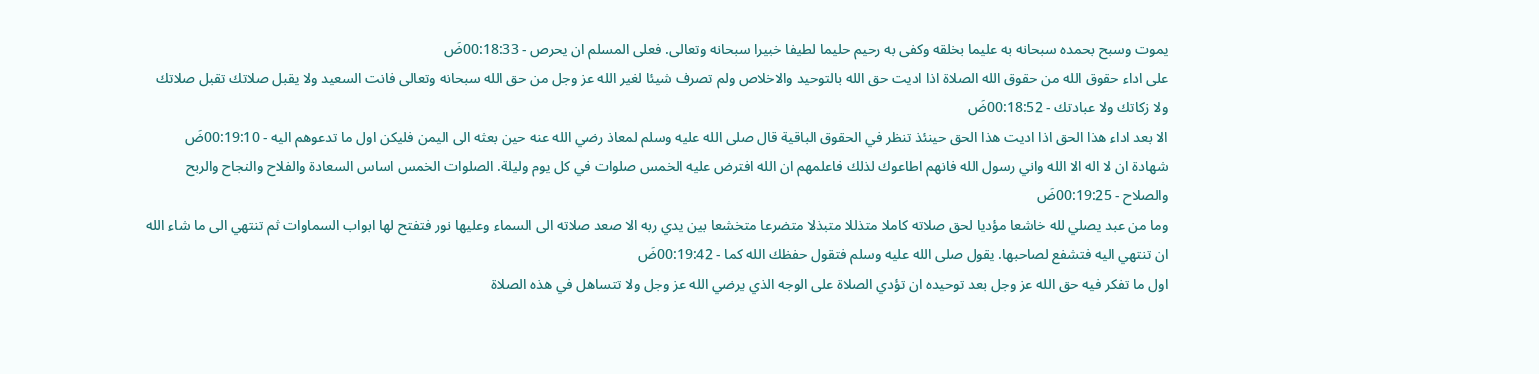يموت وسبح بحمده سبحانه به عليما بخلقه وكفى به رحيم حليما لطيفا خبيرا سبحانه وتعالى. فعلى المسلم ان يحرص - 00:18:33ضَ
على اداء حقوق الله من حقوق الله الصلاة اذا اديت حق الله بالتوحيد والاخلاص ولم تصرف شيئا لغير الله عز وجل من حق الله سبحانه وتعالى فانت السعيد ولا يقبل صلاتك تقبل صلاتك ولا زكاتك ولا عبادتك - 00:18:52ضَ
الا بعد اداء هذا الحق اذا اديت هذا الحق حينئذ تنظر في الحقوق الباقية قال صلى الله عليه وسلم لمعاذ رضي الله عنه حين بعثه الى اليمن فليكن اول ما تدعوهم اليه - 00:19:10ضَ
شهادة ان لا اله الا الله واني رسول الله فانهم اطاعوك لذلك فاعلمهم ان الله افترض عليه الخمس صلوات في كل يوم وليلة. الصلوات الخمس اساس السعادة والفلاح والنجاح والربح والصلاح - 00:19:25ضَ
وما من عبد يصلي لله خاشعا مؤديا لحق صلاته كاملا متذللا متبذلا متضرعا متخشعا بين يدي ربه الا صعد صلاته الى السماء وعليها نور فتفتح لها ابواب السماوات ثم تنتهي الى ما شاء الله ان تنتهي اليه فتشفع لصاحبها. يقول صلى الله عليه وسلم فتقول حفظك الله كما - 00:19:42ضَ
اول ما تفكر فيه حق الله عز وجل بعد توحيده ان تؤدي الصلاة على الوجه الذي يرضي الله عز وجل ولا تتساهل في هذه الصلاة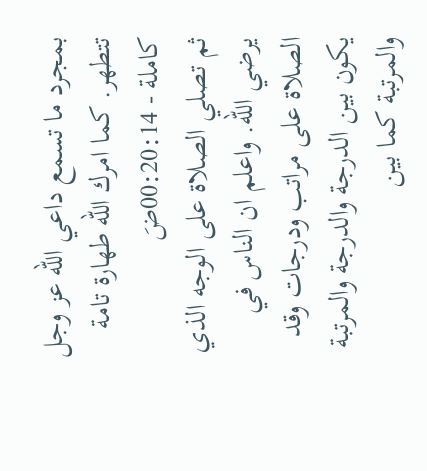بمجرد ما تسمع داعي الله عز وجل تتطهر. كما امرك الله طهارة تامة كاملة - 00:20:14ضَ
ثم تصلي الصلاة على الوجه الذي يرضي الله. واعلم ان الناس في الصلاة على مراتب ودرجات وقد يكون بين الدرجة والدرجة والمرتبة والمرتبة كما بين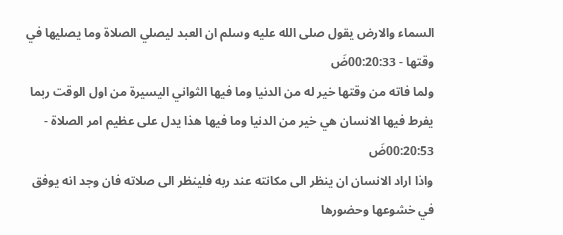السماء والارض يقول صلى الله عليه وسلم ان العبد ليصلي الصلاة وما يصليها في وقتها - 00:20:33ضَ
ولما فاته من وقتها خير له من الدنيا وما فيها الثواني اليسيرة من اول الوقت ربما يفرط فيها الانسان هي خير من الدنيا وما فيها هذا يدل على عظيم امر الصلاة - 00:20:53ضَ
واذا اراد الانسان ان ينظر الى مكانته عند ربه فلينظر الى صلاته فان وجد انه يوفق في خشوعها وحضورها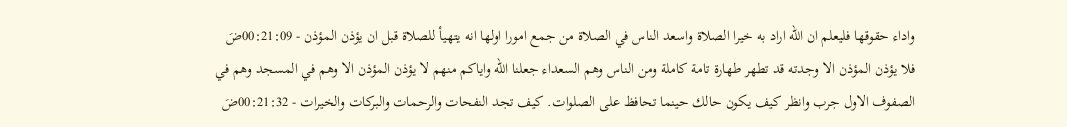واداء حقوقها فليعلم ان الله اراد به خيرا الصلاة واسعد الناس في الصلاة من جمع امورا اولها انه يتهيأ للصلاة قبل ان يؤذن المؤذن - 00:21:09ضَ
فلا يؤذن المؤذن الا وجدته قد تطهر طهارة تامة كاملة ومن الناس وهم السعداء جعلنا الله واياكم منهم لا يؤذن المؤذن الا وهم في المسجد وهم في الصفوف الاول جرب وانظر كيف يكون حالك حينما تحافظ على الصلوات. كيف تجد النفحات والرحمات والبركات والخيرات - 00:21:32ضَ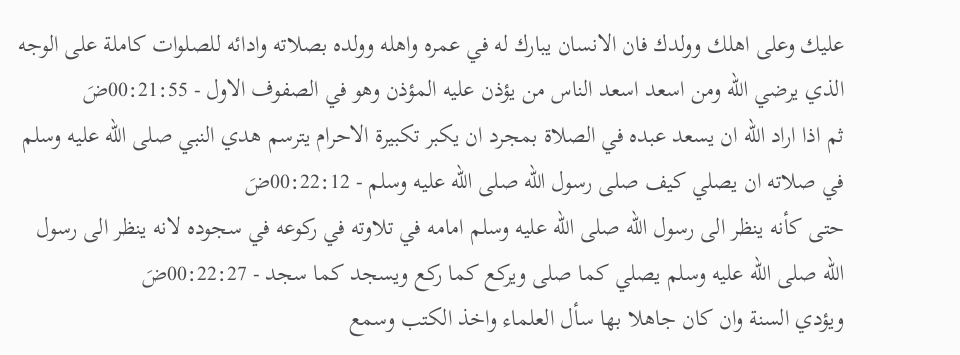عليك وعلى اهلك وولدك فان الانسان يبارك له في عمره واهله وولده بصلاته وادائه للصلوات كاملة على الوجه الذي يرضي الله ومن اسعد اسعد الناس من يؤذن عليه المؤذن وهو في الصفوف الاول - 00:21:55ضَ
ثم اذا اراد الله ان يسعد عبده في الصلاة بمجرد ان يكبر تكبيرة الاحرام يترسم هدي النبي صلى الله عليه وسلم في صلاته ان يصلي كيف صلى رسول الله صلى الله عليه وسلم - 00:22:12ضَ
حتى كأنه ينظر الى رسول الله صلى الله عليه وسلم امامه في تلاوته في ركوعه في سجوده لانه ينظر الى رسول الله صلى الله عليه وسلم يصلي كما صلى ويركع كما ركع ويسجد كما سجد - 00:22:27ضَ
ويؤدي السنة وان كان جاهلا بها سأل العلماء واخذ الكتب وسمع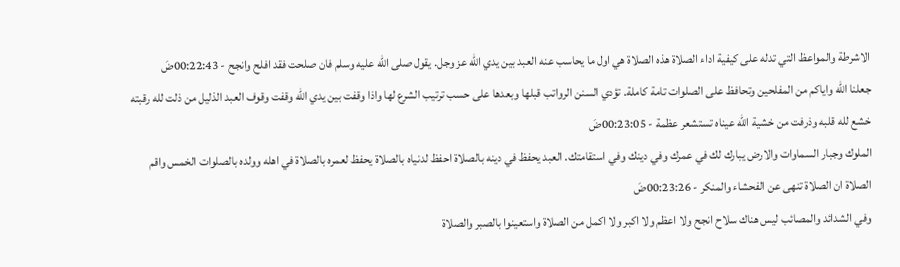الاشرطة والمواعظ التي تدله على كيفية اداء الصلاة هذه الصلاة هي اول ما يحاسب عنه العبد بين يدي الله عز وجل. يقول صلى الله عليه وسلم فان صلحت فقد افلح وانجح - 00:22:43ضَ
جعلنا الله واياكم من المفلحين وتحافظ على الصلوات تامة كاملة. تؤدي السنن الرواتب قبلها وبعدها على حسب ترتيب الشرع لها واذا وقفت بين يدي الله وقفت وقوف العبد الذليل من ذلت لله رقبته خشع لله قلبه وذرفت من خشية الله عيناه تستشعر عظمة - 00:23:05ضَ
الملوك وجبار السماوات والارض يبارك لك في عمرك وفي دينك وفي استقامتك. العبد يحفظ في دينه بالصلاة احفظ لدنياه بالصلاة يحفظ لعمره بالصلاة في اهله وولده بالصلوات الخمس واقم الصلاة ان الصلاة تنهى عن الفحشاء والمنكر - 00:23:26ضَ
وفي الشدائد والمصائب ليس هناك سلاح انجح ولا اعظم ولا اكبر ولا اكمل من الصلاة واستعينوا بالصبر والصلاة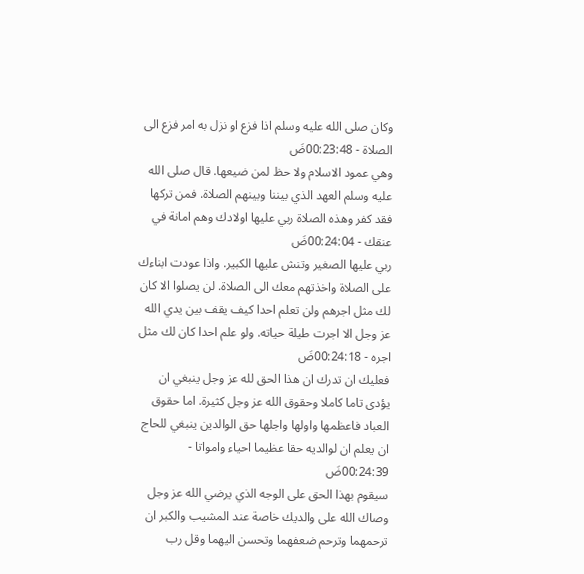وكان صلى الله عليه وسلم اذا فزع او نزل به امر فزع الى الصلاة - 00:23:48ضَ
وهي عمود الاسلام ولا حظ لمن ضيعها. قال صلى الله عليه وسلم العهد الذي بيننا وبينهم الصلاة. فمن تركها فقد كفر وهذه الصلاة ربي عليها اولادك وهم امانة في عنقك - 00:24:04ضَ
ربي عليها الصغير وتنش عليها الكبير. واذا عودت ابناءك على الصلاة واخذتهم معك الى الصلاة. لن يصلوا الا كان لك مثل اجرهم ولن تعلم احدا كيف يقف بين يدي الله عز وجل الا اجرت طيلة حياته. ولو علم احدا كان لك مثل اجره - 00:24:18ضَ
فعليك ان تدرك ان هذا الحق لله عز وجل ينبغي ان يؤدى تاما كاملا وحقوق الله عز وجل كثيرة. اما حقوق العباد فاعظمها واولها واجلها حق الوالدين ينبغي للحاج ان يعلم ان لوالديه حقا عظيما احياء وامواتا - 00:24:39ضَ
سيقوم بهذا الحق على الوجه الذي يرضي الله عز وجل وصاك الله على والديك خاصة عند المشيب والكبر ان ترحمهما وترحم ضعفهما وتحسن اليهما وقل رب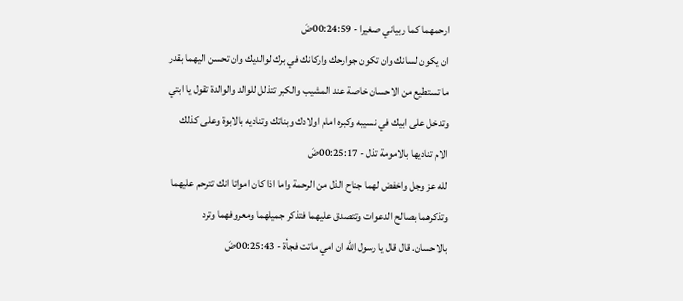ارحمهما كما ربياني صغيرا - 00:24:59ضَ
ان يكون لسانك وان تكون جوارحك واركانك في برك لوالديك وان تحسن اليهما بقدر ما تستطيع من الاحسان خاصة عند المشيب والكبر تتذلل للوالد والوالدة تقول يا ابتي وتدخل على ابيك في نسيبه وكبره امام اولادك وبناتك وتناديه بالابوة وعلى كذلك الام تناديها بالامومة تذل - 00:25:17ضَ
لله عز وجل واخفض لهما جناح الذل من الرحمة واما اذا كان امواتا انك تترحم عليهما وتذكرهما بصالح الدعوات وتتصدق عليهما فتذكر جميلهما ومعروفهما وترد بالاحسان. قال قال يا رسول الله ان امي ماتت فجأة - 00:25:43ضَ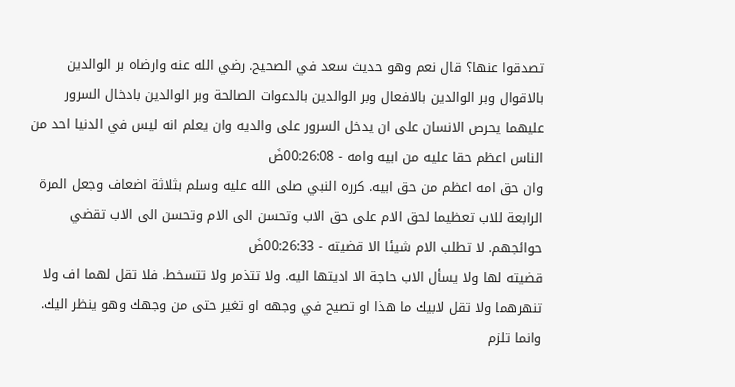تصدقوا عنها؟ قال نعم وهو حديث سعد في الصحيح. رضي الله عنه وارضاه بر الوالدين بالاقوال وبر الوالدين بالافعال وبر الوالدين بالدعوات الصالحة وبر الوالدين بادخال السرور عليهما يحرص الانسان على ان يدخل السرور على والديه وان يعلم انه ليس في الدنيا احد من الناس اعظم حقا عليه من ابيه وامه - 00:26:08ضَ
وان حق امه اعظم من حق ابيه. كرره النبي صلى الله عليه وسلم بثلاثة اضعاف وجعل المرة الرابعة للاب تعظيما لحق الام على حق الاب وتحسن الى الام وتحسن الى الاب تقضي حوائجهم. لا تطلب الام شيئا الا قضيته - 00:26:33ضَ
قضيته لها ولا يسأل الاب حاجة الا اديتها اليه. ولا تتذمر ولا تتسخط. فلا تقل لهما اف ولا تنهرهما ولا تقل لابيك ما هذا او تصيح في وجهه او تغير حتى من وجهك وهو ينظر اليك. وانما تلزم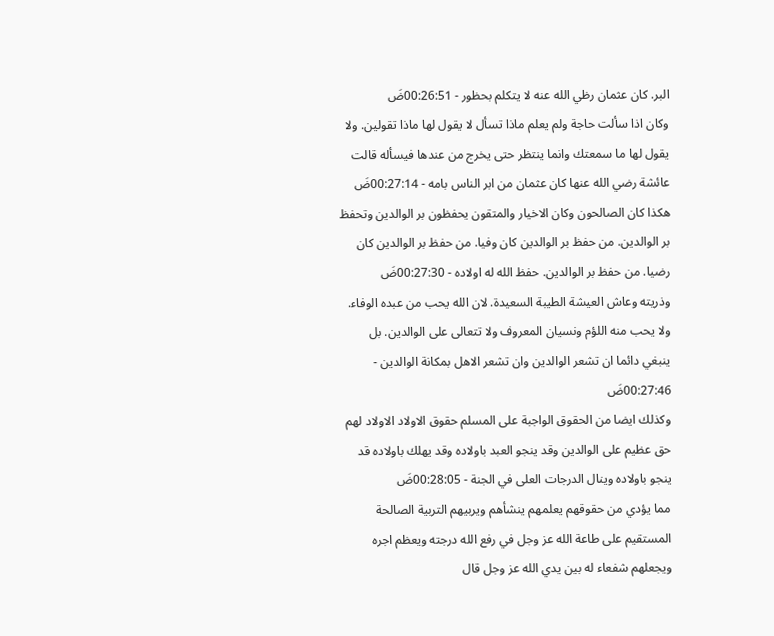البر. كان عثمان رظي الله عنه لا يتكلم بحظور - 00:26:51ضَ
وكان اذا سألت حاجة ولم يعلم ماذا تسأل لا يقول لها ماذا تقولين. ولا يقول لها ما سمعتك وانما ينتظر حتى يخرج من عندها فيسأله قالت عائشة رضي الله عنها كان عثمان من ابر الناس بامه - 00:27:14ضَ
هكذا كان الصالحون وكان الاخيار والمتقون يحفظون بر الوالدين وتحفظ بر الوالدين. من حفظ بر الوالدين كان وفيا. من حفظ بر الوالدين كان رضيا. من حفظ بر الوالدين. حفظ الله له اولاده - 00:27:30ضَ
وذريته وعاش العيشة الطيبة السعيدة. لان الله يحب من عبده الوفاء. ولا يحب منه اللؤم ونسيان المعروف ولا تتعالى على الوالدين. بل ينبغي دائما ان تشعر الوالدين وان تشعر الاهل بمكانة الوالدين - 00:27:46ضَ
وكذلك ايضا من الحقوق الواجبة على المسلم حقوق الاولاد الاولاد لهم حق عظيم على الوالدين وقد ينجو العبد باولاده وقد يهلك باولاده قد ينجو باولاده وينال الدرجات العلى في الجنة - 00:28:05ضَ
مما يؤدي من حقوقهم يعلمهم ينشأهم ويربيهم التربية الصالحة المستقيم على طاعة الله عز وجل في رفع الله درجته ويعظم اجره ويجعلهم شفعاء له بين يدي الله عز وجل قال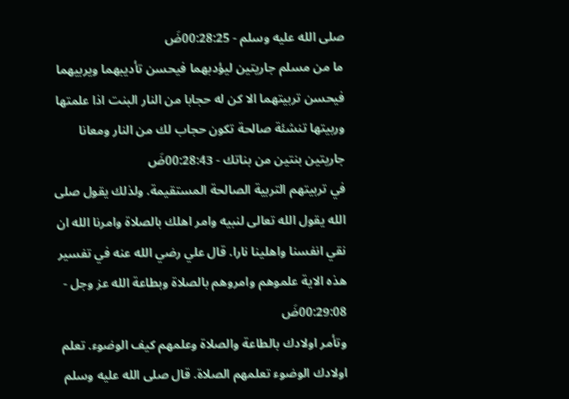صلى الله عليه وسلم - 00:28:25ضَ
ما من مسلم جاريتين ليؤدبهما فيحسن تأديبهما ويربيهما فيحسن تربيتهما الا كن له حجابا من النار البنت اذا علمتها وربيتها تنشئة صالحة تكون حجاب لك من النار ومعانا جاريتين بنتين من بناتك - 00:28:43ضَ
في تربيتهم التربية الصالحة المستقيمة. ولذلك يقول صلى الله يقول الله تعالى لنبيه وامر اهلك بالصلاة وامرنا الله ان نقي انفسنا واهلينا نارا. قال علي رضي الله عنه في تفسير هذه الاية علموهم وامروهم بالصلاة وبطاعة الله عز وجل - 00:29:08ضَ
وتأمر اولادك بالطاعة والصلاة وعلمهم كيف الوضوء. تعلم اولادك الوضوء تعلمهم الصلاة. قال صلى الله عليه وسلم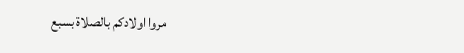مروا اولادكم بالصلاة بسبع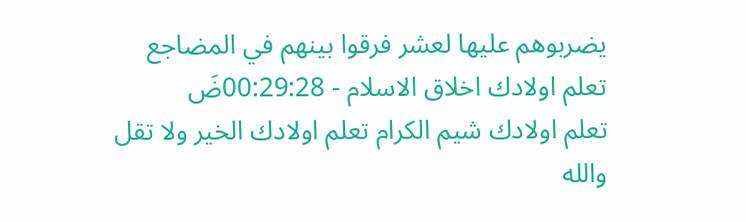يضربوهم عليها لعشر فرقوا بينهم في المضاجع تعلم اولادك اخلاق الاسلام - 00:29:28ضَ
تعلم اولادك شيم الكرام تعلم اولادك الخير ولا تقل والله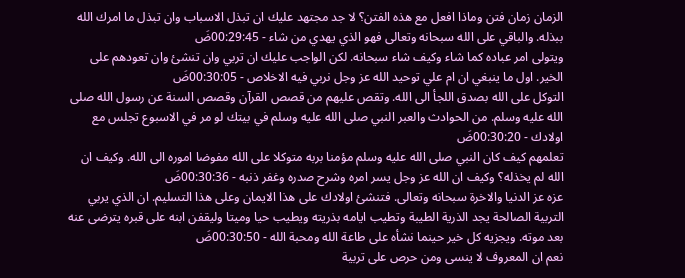الزمان زمان فتن وماذا افعل مع هذه الفتن؟ لا جد مجتهد عليك ان تبذل الاسباب وان تبذل ما امرك الله ببذله. والباقي على الله سبحانه وتعالى فهو الذي يهدي من شاء - 00:29:45ضَ
ويتولى امر عباده كما شاء وكيف شاء سبحانه. لكن الواجب عليك ان تربي وان تنشئ وان تعودهم على الخير. اول ما ينبغي ان ام علي توحيد الله عز وجل نربي فيه الاخلاص - 00:30:05ضَ
التوكل على الله بصدق اللجأ الى الله. وتقص عليهم من قصص القرآن وقصص السنة عن رسول الله صلى الله عليه وسلم. من الحوادث والعبر النبي صلى الله عليه وسلم في بيتك لو مر في الاسبوع تجلس مع اولادك - 00:30:20ضَ
تعلمهم كيف كان النبي صلى الله عليه وسلم مؤمنا بربه متوكلا على الله مفوضا اموره الى الله. وكيف ان الله لم يخذله؟ وكيف ان الله عز وجل يسر امره وشرح صدره وغفر ذنبه - 00:30:36ضَ
عزه عز الدنيا والاخرة سبحانه وتعالى. فتنشئ اولادك على هذا الايمان وعلى هذا التسليم. ان الذي يربي التربية الصالحة يجد الذرية الطيبة وتطيب ايامه بذريته ويطيب حيا وميتا وليقفن ابنه على قبره يترضى عنه بعد موته. ويجزيه كل خير حينما نشأه على طاعة الله ومحبة الله - 00:30:50ضَ
نعم ان المعروف لا ينسى ومن حرص على تربية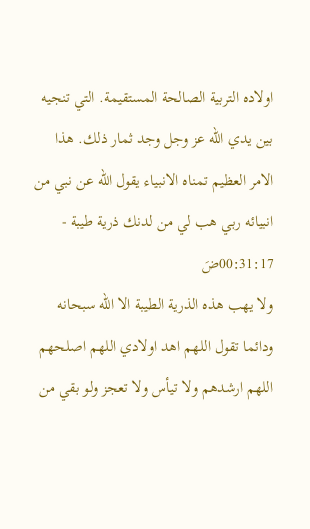اولاده التربية الصالحة المستقيمة. التي تنجيه بين يدي الله عز وجل وجد ثمار ذلك. هذا الامر العظيم تمناه الانبياء يقول الله عن نبي من انبيائه ربي هب لي من لدنك ذرية طيبة - 00:31:17ضَ
ولا يهب هذه الذرية الطيبة الا الله سبحانه ودائما تقول اللهم اهد اولادي اللهم اصلحهم اللهم ارشدهم ولا تيأس ولا تعجز ولو بقي من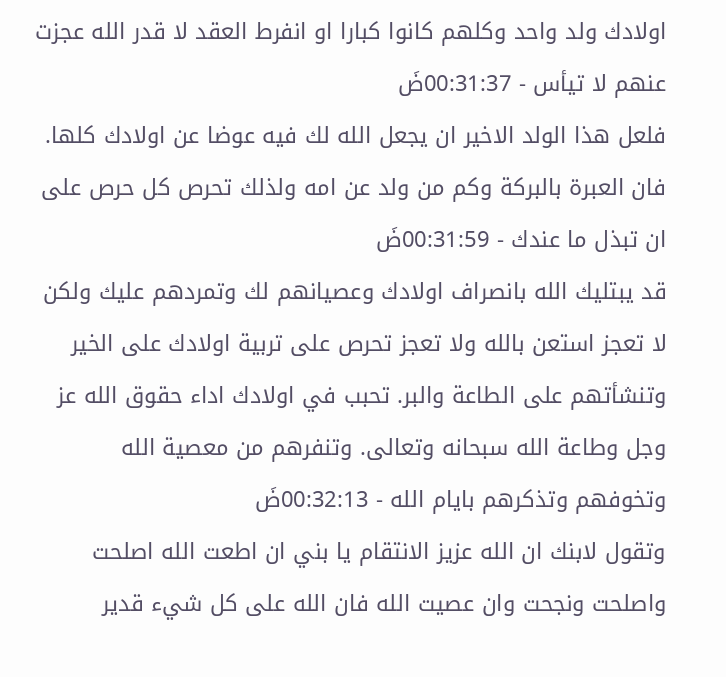اولادك ولد واحد وكلهم كانوا كبارا او انفرط العقد لا قدر الله عجزت عنهم لا تيأس - 00:31:37ضَ
فلعل هذا الولد الاخير ان يجعل الله لك فيه عوضا عن اولادك كلها. فان العبرة بالبركة وكم من ولد عن امه ولذلك تحرص كل حرص على ان تبذل ما عندك - 00:31:59ضَ
قد يبتليك الله بانصراف اولادك وعصيانهم لك وتمردهم عليك ولكن لا تعجز استعن بالله ولا تعجز تحرص على تربية اولادك على الخير وتنشأتهم على الطاعة والبر. تحبب في اولادك اداء حقوق الله عز وجل وطاعة الله سبحانه وتعالى. وتنفرهم من معصية الله وتخوفهم وتذكرهم بايام الله - 00:32:13ضَ
وتقول لابنك ان الله عزيز الانتقام يا بني ان اطعت الله اصلحت واصلحت ونجحت وان عصيت الله فان الله على كل شيء قدير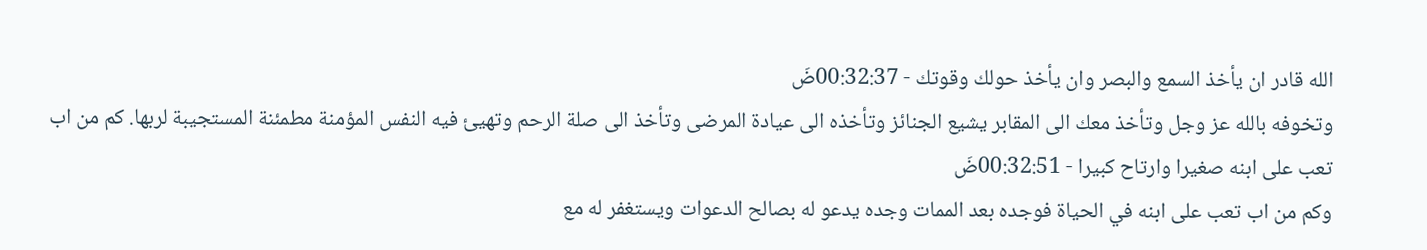الله قادر ان يأخذ السمع والبصر وان يأخذ حولك وقوتك - 00:32:37ضَ
وتخوفه بالله عز وجل وتأخذ معك الى المقابر يشيع الجنائز وتأخذه الى عيادة المرضى وتأخذ الى صلة الرحم وتهيئ فيه النفس المؤمنة مطمئنة المستجيبة لربها. كم من اب تعب على ابنه صغيرا وارتاح كبيرا - 00:32:51ضَ
وكم من اب تعب على ابنه في الحياة فوجده بعد الممات وجده يدعو له بصالح الدعوات ويستغفر له مع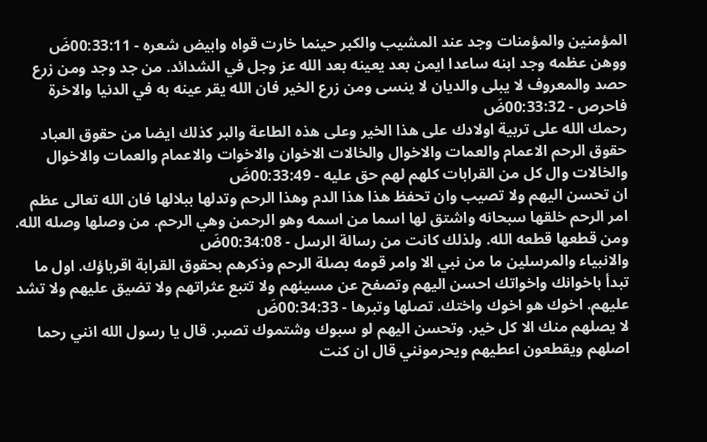المؤمنين والمؤمنات وجد عند المشيب والكبر حينما خارت قواه وابيض شعره - 00:33:11ضَ
ووهن عظمه وجد ابنه ساعدا ايمن بعد يعينه بعد الله عز وجل في الشدائد. من جد وجد ومن زرع حصد والمعروف لا يبلى والديان لا ينسى ومن زرع الخير فان الله يقر عينه به في الدنيا والاخرة فاحرص - 00:33:32ضَ
رحمك الله على تربية اولادك على هذا الخير وعلى هذه الطاعة والبر كذلك ايضا من حقوق العباد حقوق الرحم الاعمام والعمات والاخوال والخالات الاخوان والاخوات والاعمام والعمات والاخوال والخالات وال كل من القرابات كلهم لهم حق عليه - 00:33:49ضَ
ان تحسن اليهم ولا تصيب وان تحفظ هذا هذا الدم وهذا الرحم وتدلها ببلالها فان الله تعالى عظم امر الرحم خلقها سبحانه واشتق لها اسما من اسمه وهو الرحمن وهي الرحم. من وصلها وصله الله. ومن قطعها قطعه الله. ولذلك كانت من رسالة الرسل - 00:34:08ضَ
والانبياء والمرسلين ما من نبي الا وامر قومه بصلة الرحم وذكرهم بحقوق القرابة اقرباؤك. اول ما تبدأ باخوانك واخواتك احسن اليهم وتصفح عن مسيئهم ولا تتبع عثراتهم ولا تضيق عليهم ولا تشد عليهم. اخوك هو اخوك واختك. تصلها وتبرها - 00:34:33ضَ
لا يصلهم منك الا كل خير. وتحسن اليهم لو سبوك وشتموك تصبر. قال يا رسول الله انني رحما اصلهم ويقطعون اعطيهم ويحرمونني قال ان كنت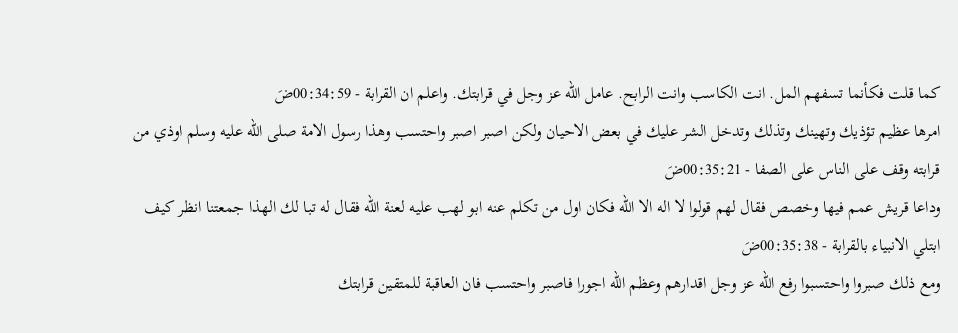كما قلت فكأنما تسفهم المل. انت الكاسب وانت الرابح. عامل الله عز وجل في قرابتك. واعلم ان القرابة - 00:34:59ضَ
امرها عظيم تؤذيك وتهينك وتذلك وتدخل الشر عليك في بعض الاحيان ولكن اصبر اصبر واحتسب وهذا رسول الامة صلى الله عليه وسلم اوذي من قرابته وقف على الناس على الصفا - 00:35:21ضَ
وداعا قريش عمم فيها وخصص فقال لهم قولوا لا اله الا الله فكان اول من تكلم عنه ابو لهب عليه لعنة الله فقال له تبا لك الهذا جمعتنا انظر كيف ابتلي الانبياء بالقرابة - 00:35:38ضَ
ومع ذلك صبروا واحتسبوا رفع الله عز وجل اقدارهم وعظم الله اجورا فاصبر واحتسب فان العاقبة للمتقين قرابتك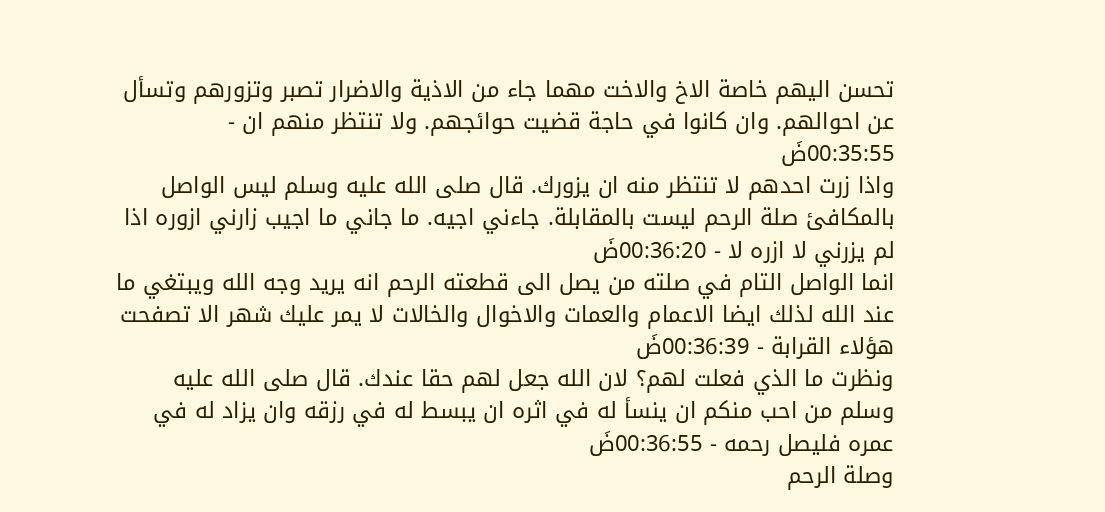تحسن اليهم خاصة الاخ والاخت مهما جاء من الاذية والاضرار تصبر وتزورهم وتسأل عن احوالهم. وان كانوا في حاجة قضيت حوائجهم. ولا تنتظر منهم ان - 00:35:55ضَ
واذا زرت احدهم لا تنتظر منه ان يزورك. قال صلى الله عليه وسلم ليس الواصل بالمكافئ صلة الرحم ليست بالمقابلة. جاءني اجيه. ما جاني ما اجيب زارني ازوره اذا لم يزرني لا ازره لا - 00:36:20ضَ
انما الواصل التام في صلته من يصل الى قطعته الرحم انه يريد وجه الله ويبتغي ما عند الله لذلك ايضا الاعمام والعمات والاخوال والخالات لا يمر عليك شهر الا تصفحت هؤلاء القرابة - 00:36:39ضَ
ونظرت ما الذي فعلت لهم؟ لان الله جعل لهم حقا عندك. قال صلى الله عليه وسلم من احب منكم ان ينسأ له في اثره ان يبسط له في رزقه وان يزاد له في عمره فليصل رحمه - 00:36:55ضَ
وصلة الرحم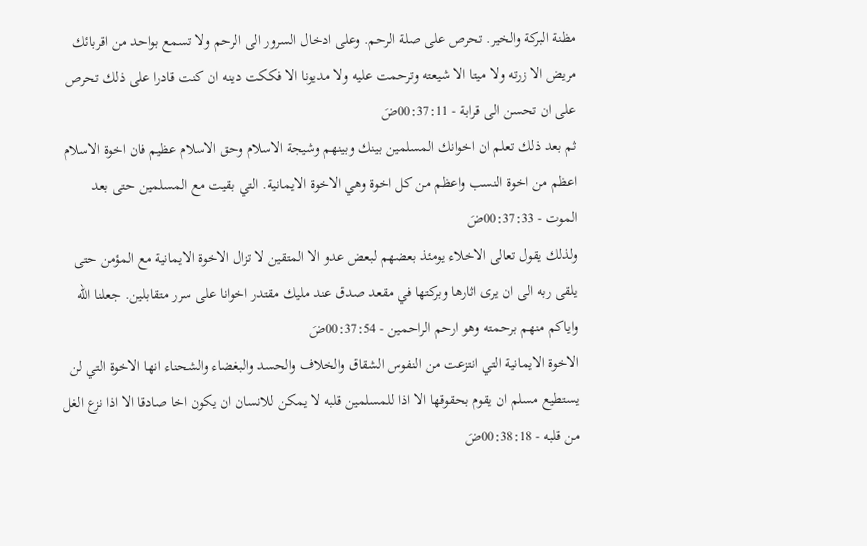مظنة البركة والخير. تحرص على صلة الرحم. وعلى ادخال السرور الى الرحم ولا تسمع بواحد من اقربائك مريض الا زرته ولا ميتا الا شيعته وترحمت عليه ولا مديونا الا فككت دينه ان كنت قادرا على ذلك تحرص على ان تحسن الى قرابة - 00:37:11ضَ
ثم بعد ذلك تعلم ان اخوانك المسلمين بينك وبينهم وشيجة الاسلام وحق الاسلام عظيم فان اخوة الاسلام اعظم من اخوة النسب واعظم من كل اخوة وهي الاخوة الايمانية. التي بقيت مع المسلمين حتى بعد الموت - 00:37:33ضَ
ولذلك يقول تعالى الاخلاء يومئذ بعضهم لبعض عدو الا المتقين لا تزال الاخوة الايمانية مع المؤمن حتى يلقى ربه الى ان يرى اثارها وبركتها في مقعد صدق عند مليك مقتدر اخوانا على سرر متقابلين. جعلنا الله واياكم منهم برحمته وهو ارحم الراحمين - 00:37:54ضَ
الاخوة الايمانية التي انتزعت من النفوس الشقاق والخلاف والحسد والبغضاء والشحناء انها الاخوة التي لن يستطيع مسلم ان يقوم بحقوقها الا اذا للمسلمين قلبه لا يمكن للانسان ان يكون اخا صادقا الا اذا نزع الغل من قلبه - 00:38:18ضَ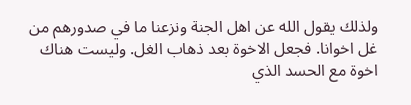ولذلك يقول الله عن اهل الجنة ونزعنا ما في صدورهم من غل اخوانا. فجعل الاخوة بعد ذهاب الغل. وليست هناك اخوة مع الحسد الذي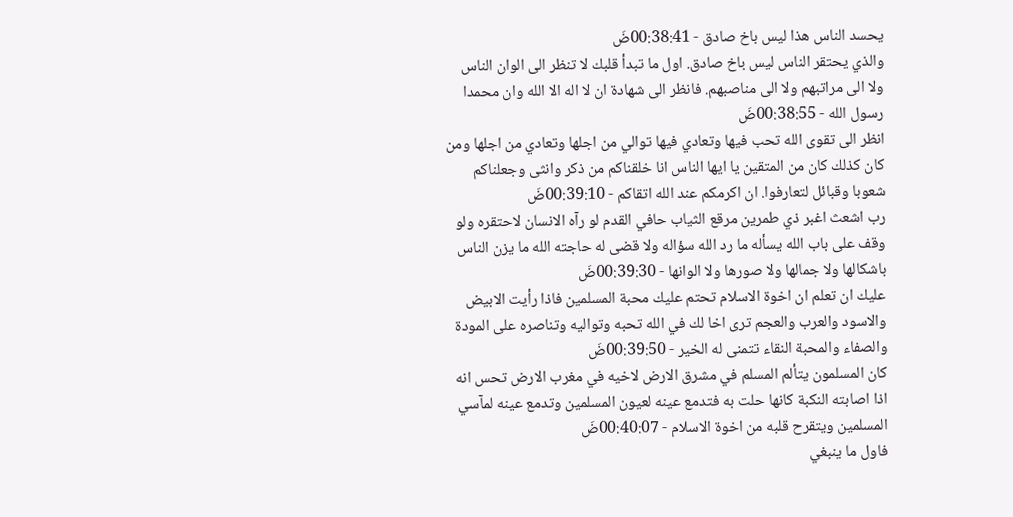يحسد الناس هذا ليس باخ صادق - 00:38:41ضَ
والذي يحتقر الناس ليس باخ صادق. اول ما تبدأ قلبك لا تنظر الى الوان الناس ولا الى مراتبهم ولا الى مناصبهم. فانظر الى شهادة ان لا اله الا الله وان محمدا رسول الله - 00:38:55ضَ
انظر الى تقوى الله تحب فيها وتعادي فيها توالي من اجلها وتعادي من اجلها ومن كان كذلك كان من المتقين يا ايها الناس انا خلقناكم من ذكر وانثى وجعلناكم شعوبا وقبائل لتعارفوا. ان اكرمكم عند الله اتقاكم - 00:39:10ضَ
رب اشعث اغبر ذي طمرين مرقع الثياب حافي القدم لو رآه الانسان لاحتقره ولو وقف على باب الله يسأله ما رد الله سؤاله ولا قضى له حاجته الله ما يزن الناس باشكالها ولا جمالها ولا صورها ولا الوانها - 00:39:30ضَ
عليك ان تعلم ان اخوة الاسلام تحتم عليك محبة المسلمين فاذا رأيت الابيض والاسود والعرب والعجم ترى اخا لك في الله تحبه وتواليه وتناصره على المودة والصفاء والمحبة النقاء تتمنى له الخير - 00:39:50ضَ
كان المسلمون يتألم المسلم في مشرق الارض لاخيه في مغرب الارض تحس انه اذا اصابته النكبة كانها حلت به فتدمع عينه لعيون المسلمين وتدمع عينه لمآسي المسلمين ويتقرح قلبه من اخوة الاسلام - 00:40:07ضَ
فاول ما ينبغي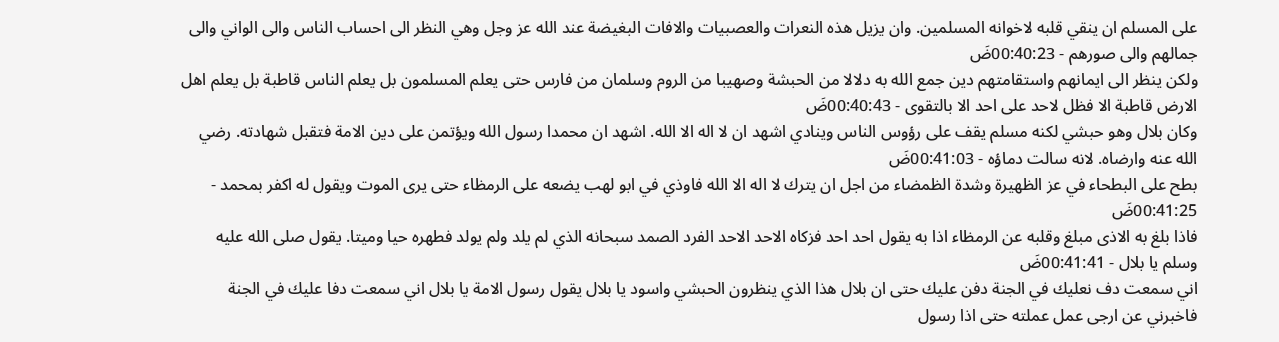على المسلم ان ينقي قلبه لاخوانه المسلمين. وان يزيل هذه النعرات والعصبيات والافات البغيضة عند الله عز وجل وهي النظر الى احساب الناس والى الواني والى جمالهم والى صورهم - 00:40:23ضَ
ولكن ينظر الى ايمانهم واستقامتهم دين جمع الله به دلالا من الحبشة وصهيبا من الروم وسلمان من فارس حتى يعلم المسلمون بل يعلم الناس قاطبة بل يعلم اهل الارض قاطبة الا فظل لاحد على احد الا بالتقوى - 00:40:43ضَ
وكان بلال وهو حبشي لكنه مسلم يقف على رؤوس الناس وينادي اشهد ان لا اله الا الله. اشهد ان محمدا رسول الله ويؤتمن على دين الامة فتقبل شهادته. رضي الله عنه وارضاه. لانه سالت دماؤه - 00:41:03ضَ
بطح على البطحاء في عز الظهيرة وشدة الظمضاء من اجل ان يترك لا اله الا الله فاوذي في ابو لهب يضعه على الرمظاء حتى يرى الموت ويقول له اكفر بمحمد - 00:41:25ضَ
فاذا بلغ به الاذى مبلغ وقلبه عن الرمظاء اذا به يقول احد احد فزكاه الاحد الاحد الفرد الصمد سبحانه الذي لم يلد ولم يولد فطهره حيا وميتا. يقول صلى الله عليه وسلم يا بلال - 00:41:41ضَ
اني سمعت دف نعليك في الجنة دفن عليك حتى ان بلال هذا الذي ينظرون الحبشي واسود يا بلال يقول رسول الامة يا بلال اني سمعت دفا عليك في الجنة فاخبرني عن ارجى عمل عملته حتى اذا رسول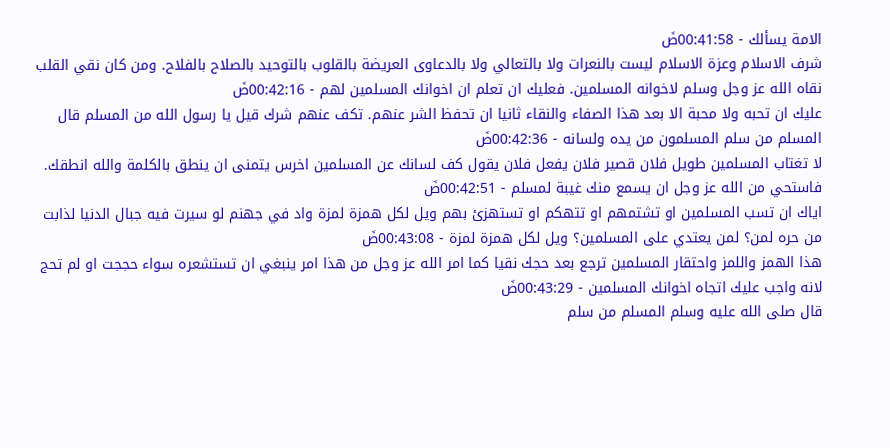الامة يسألك - 00:41:58ضَ
شرف الاسلام وعزة الاسلام ليست بالنعرات ولا بالتعالي ولا بالدعاوى العريضة بالقلوب بالتوحيد بالصلاح بالفلاح. ومن كان نقي القلب نقاه الله عز وجل وسلم لاخوانه المسلمين. فعليك ان تعلم ان اخوانك المسلمين لهم - 00:42:16ضَ
عليك ان تحبه ولا محبة الا بعد هذا الصفاء والنقاء ثانيا ان تحفظ الشر عنهم. تكف عنهم شرك قيل يا رسول الله من المسلم قال المسلم من سلم المسلمون من يده ولسانه - 00:42:36ضَ
لا تغتاب المسلمين طويل فلان قصير فلان يفعل فلان يقول كف لسانك عن المسلمين اخرس يتمنى ان ينطق بالكلمة والله انطقك. فاستحي من الله عز وجل ان يسمع منك غيبة لمسلم - 00:42:51ضَ
اياك ان تسب المسلمين او تشتمهم او تتهكم او تستهزئ بهم ويل لكل همزة لمزة واد في جهنم لو سيرت فيه جبال الدنيا لذابت من حره لمن؟ لمن يعتدي على المسلمين؟ ويل لكل همزة لمزة - 00:43:08ضَ
هذا الهمز واللمز واحتقار المسلمين ترجع بعد حجك نقيا كما امر الله عز وجل من هذا امر ينبغي ان تستشعره سواء حججت او لم تحج لانه واجب عليك اتجاه اخوانك المسلمين - 00:43:29ضَ
قال صلى الله عليه وسلم المسلم من سلم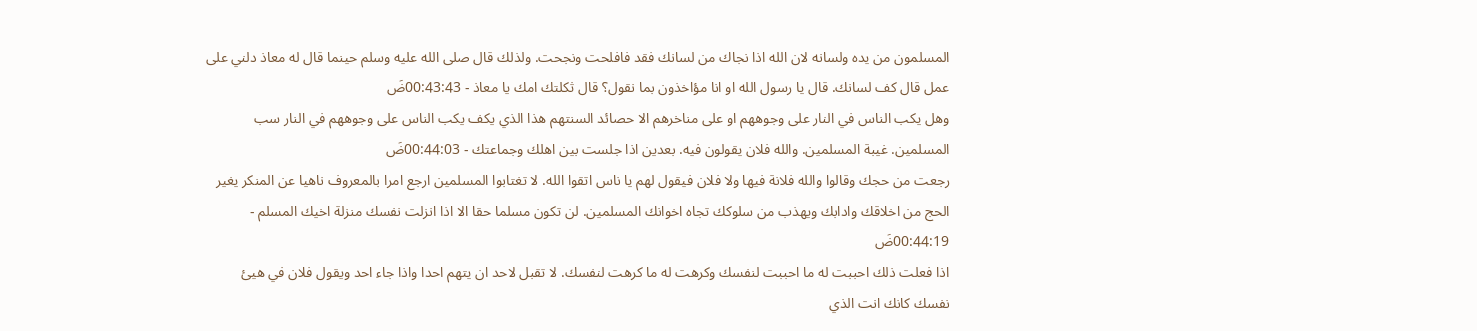المسلمون من يده ولسانه لان الله اذا نجاك من لسانك فقد فافلحت ونجحت. ولذلك قال صلى الله عليه وسلم حينما قال له معاذ دلني على عمل قال كف لسانك. قال يا رسول الله او انا مؤاخذون بما نقول؟ قال ثكلتك امك يا معاذ - 00:43:43ضَ
وهل يكب الناس في النار على وجوههم او على مناخرهم الا حصائد السنتهم هذا الذي يكف يكب الناس على وجوههم في النار سب المسلمين. غيبة المسلمين. والله فلان يقولون فيه. بعدين اذا جلست بين اهلك وجماعتك - 00:44:03ضَ
رجعت من حجك وقالوا والله فلانة فيها ولا فلان فيقول لهم يا ناس اتقوا الله. لا تغتابوا المسلمين ارجع امرا بالمعروف ناهيا عن المنكر يغير الحج من اخلاقك وادابك ويهذب من سلوكك تجاه اخوانك المسلمين. لن تكون مسلما حقا الا اذا انزلت نفسك منزلة اخيك المسلم - 00:44:19ضَ
اذا فعلت ذلك احببت له ما احببت لنفسك وكرهت له ما كرهت لنفسك. لا تقبل لاحد ان يتهم احدا واذا جاء احد ويقول فلان في هيئ نفسك كانك انت الذي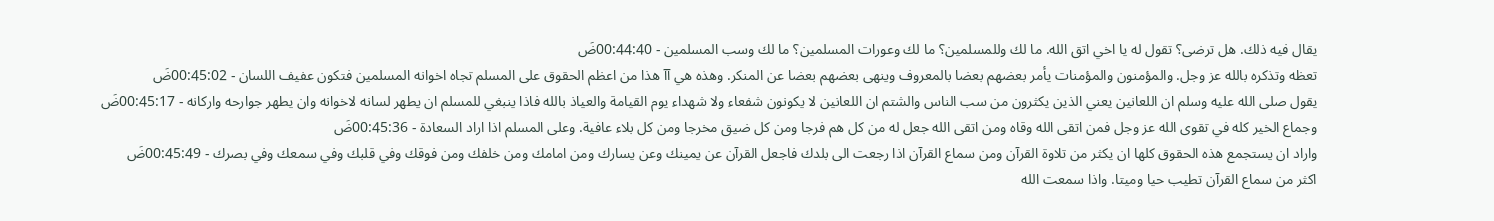يقال فيه ذلك. هل ترضى؟ تقول له يا اخي اتق الله. ما لك وللمسلمين؟ ما لك وعورات المسلمين؟ ما لك وسب المسلمين - 00:44:40ضَ
تعظه وتذكره بالله عز وجل. والمؤمنون والمؤمنات يأمر بعضهم بعضا بالمعروف وينهى بعضهم بعضا عن المنكر. وهذه هي آآ هذا من اعظم الحقوق على المسلم تجاه اخوانه المسلمين فتكون عفيف اللسان - 00:45:02ضَ
يقول صلى الله عليه وسلم ان اللعانين يعني الذين يكثرون من سب الناس والشتم ان اللعانين لا يكونون شفعاء ولا شهداء يوم القيامة والعياذ بالله فاذا ينبغي للمسلم ان يطهر لسانه لاخوانه وان يطهر جوارحه واركانه - 00:45:17ضَ
وجماع الخير كله في تقوى الله عز وجل فمن اتقى الله وقاه ومن اتقى الله جعل له من كل هم فرجا ومن كل ضيق مخرجا ومن كل بلاء عافية. وعلى المسلم اذا اراد السعادة - 00:45:36ضَ
واراد ان يستجمع هذه الحقوق كلها ان يكثر من تلاوة القرآن ومن سماع القرآن اذا رجعت الى بلدك فاجعل القرآن عن يمينك وعن يسارك ومن امامك ومن خلفك ومن فوقك وفي قلبك وفي سمعك وفي بصرك - 00:45:49ضَ
اكثر من سماع القرآن تطيب حيا وميتا. واذا سمعت الله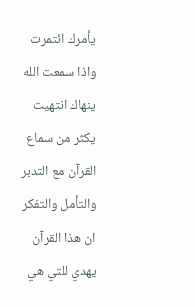يأمرك ائتمرت واذا سمعت الله ينهاك انتهيت يكثر من سماع القرآن مع التدبر والتأمل والتفكر ان هذا القرآن يهدي للتي هي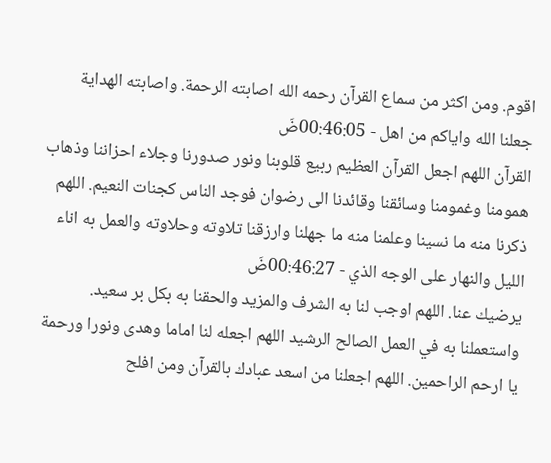اقوم. ومن اكثر من سماع القرآن رحمه الله اصابته الرحمة. واصابته الهداية جعلنا الله واياكم من اهل - 00:46:05ضَ
القرآن اللهم اجعل القرآن العظيم ربيع قلوبنا ونور صدورنا وجلاء احزاننا وذهاب همومنا وغمومنا وسائقنا وقائدنا الى رضوان فوجد الناس كجنات النعيم. اللهم ذكرنا منه ما نسينا وعلمنا منه ما جهلنا وارزقنا تلاوته وحلاوته والعمل به اناء الليل والنهار على الوجه الذي - 00:46:27ضَ
يرضيك عنا. اللهم اوجب لنا به الشرف والمزيد والحقنا به بكل بر سعيد. واستعملنا به في العمل الصالح الرشيد اللهم اجعله لنا اماما وهدى ونورا ورحمة يا ارحم الراحمين. اللهم اجعلنا من اسعد عبادك بالقرآن ومن افلح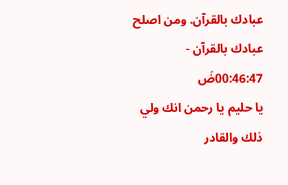عبادك بالقرآن. ومن اصلح عبادك بالقرآن - 00:46:47ضَ
يا حليم يا رحمن انك ولي ذلك والقادر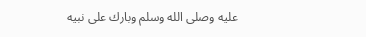عليه وصلى الله وسلم وبارك على نبيه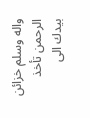واله وسلم خزائن الرحمن تأخذ بيدك الى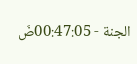الجنة - 00:47:05ضَ